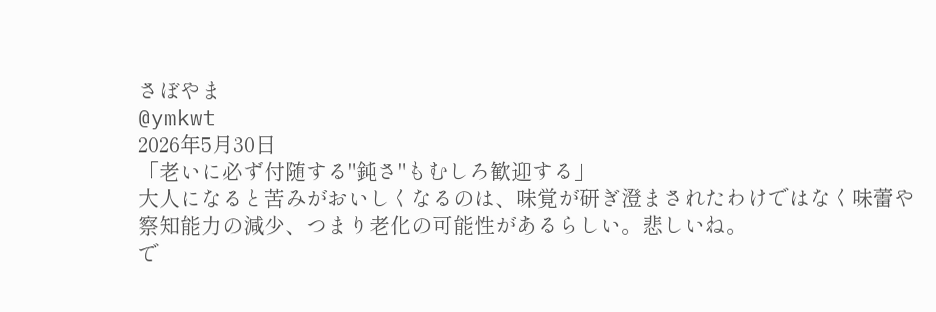さぼやま
@ymkwt
2026年5月30日
「老いに必ず付随する"鈍さ"もむしろ歓迎する」
大人になると苦みがおいしくなるのは、味覚が研ぎ澄まされたわけではなく味蕾や察知能力の減少、つまり老化の可能性があるらしい。悲しいね。
で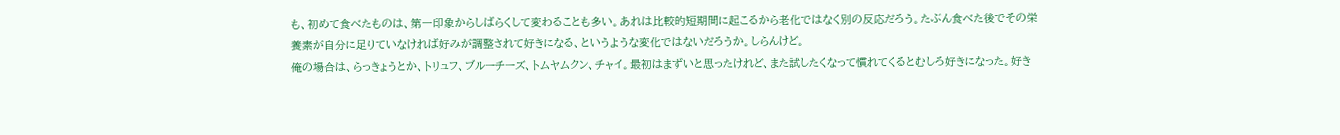も、初めて食べたものは、第一印象からしばらくして変わることも多い。あれは比較的短期間に起こるから老化ではなく別の反応だろう。たぶん食べた後でその栄養素が自分に足りていなければ好みが調整されて好きになる、というような変化ではないだろうか。しらんけど。
俺の場合は、らっきょうとか、トリュフ、ブルーチーズ、トムヤムクン、チャイ。最初はまずいと思ったけれど、また試したくなって慣れてくるとむしろ好きになった。好き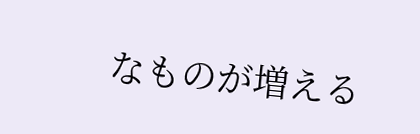なものが増える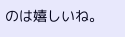のは嬉しいね。